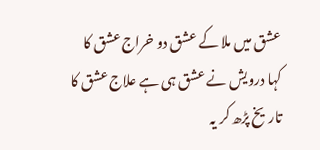عشق میں ملا کے عشق دو خراج عشق کا
کہا درویش نے عشق ہی ہے علاج عشق کا
تاریخ پڑھ کر یہ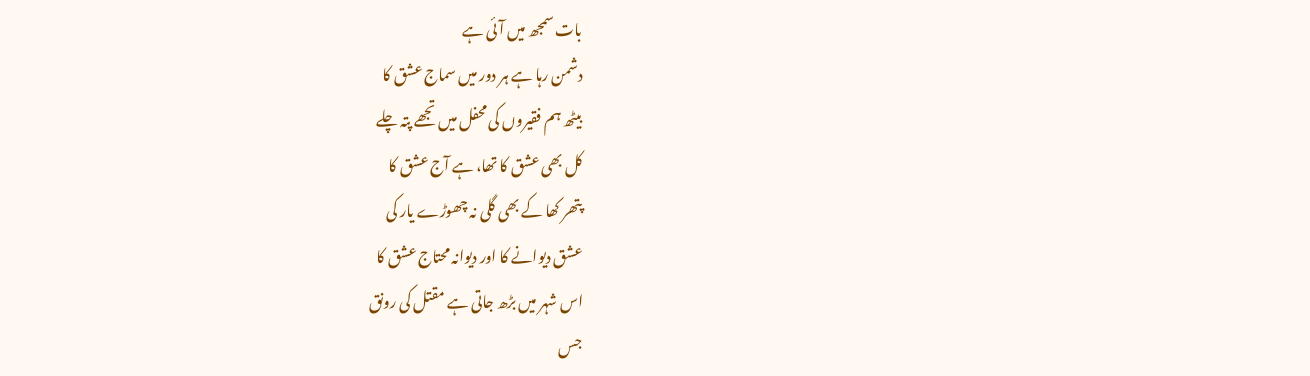بات سمجھ میں آئی ہے
دشمن رہا ہے ہر دور میں سماج عشق کا
بیٹھ ہم فقیروں کی محفل میں تجھے پتہ چلے
کل بھی عشق کا تھا، ہے آج عشق کا
پتھر کھا کے بھی گلی نہ چھوڑے یار کی
عشق دیوانے کا اور دیوانہ محتاج عشق کا
اس شہر میں بڑھ جاتی ہے مقتل کی رونق
جس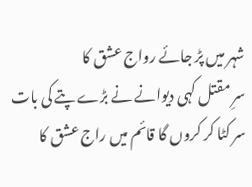شہر میں پڑ جائے رواج عشق کا
سرِ مقتل کہی دیوانے نے بڑے پتے کی بات
سر کٹا کر کروں گا قائم میں راج عشق کا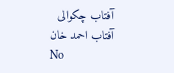آفتاب چکوالی
آفتاب احمد خان
No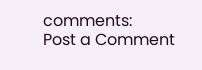comments:
Post a Comment